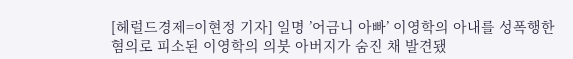[헤럴드경제=이현정 기자] 일명 ’어금니 아빠’ 이영학의 아내를 성폭행한 혐의로 피소된 이영학의 의붓 아버지가 숨진 채 발견됐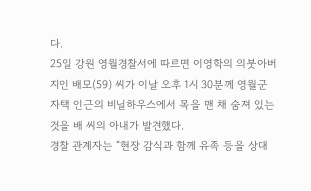다.
25일 강원 영월경찰서에 따르면 이영학의 의붓아버지인 배모(59) 씨가 이날 오후 1시 30분께 영월군 자택 인근의 비닐하우스에서 목을 맨 채 숨져 있는 것을 배 씨의 아내가 발견했다.
경찰 관계자는 “현장 감식과 함께 유족 등을 상대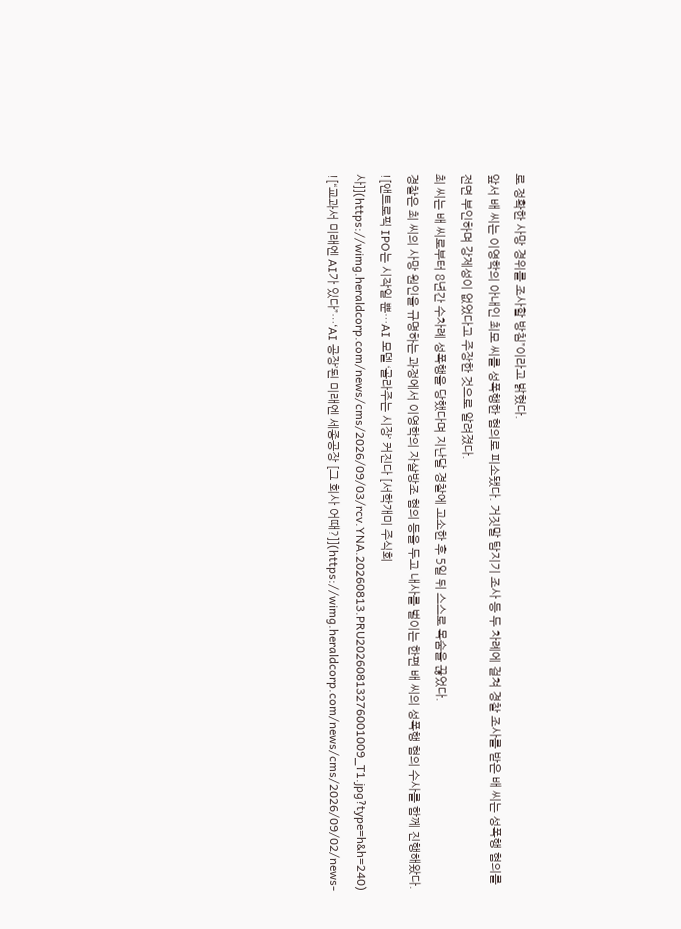로 정확한 사망 경위를 조사할 방침”이라고 밝혔다.
앞서 배 씨는 이영학의 아내인 최모 씨를 성폭행한 혐의로 피소됐다. 거짓말 탐지기 조사 등 두 차례에 걸쳐 경찰 조사를 받은 배 씨는 성폭행 혐의를 전면 부인하며 강제성이 없었다고 주장한 것으로 알려졌다.
최 씨는 배 씨로부터 8년간 수차례 성폭행을 당했다며 지난달 경찰에 고소한 후 5일 뒤 스스로 목숨을 끊었다.
경찰은 최 씨의 사망 원인을 규명하는 과정에서 이영학의 자살방조 혐의 등을 두고 내사를 벌이는 한편 배 씨의 성폭행 혐의 수사를 함께 진행해왔다.
![앤트로픽 IPO는 시작일 뿐…AI 모델 ‘골라주는 시장’ 커진다 [서학개미 주식회사]](https://wimg.heraldcorp.com/news/cms/2026/09/03/rcv.YNA.20260813.PRU20260813276001009_T1.jpg?type=h&h=240)
![“교과서 미래엔 AI가 있다”…‘AI 공장’된 미래엔 세종공장 [그 회사 어때?]](https://wimg.heraldcorp.com/news/cms/2026/09/02/news-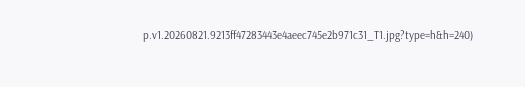p.v1.20260821.9213ff47283443e4aeec745e2b971c31_T1.jpg?type=h&h=240)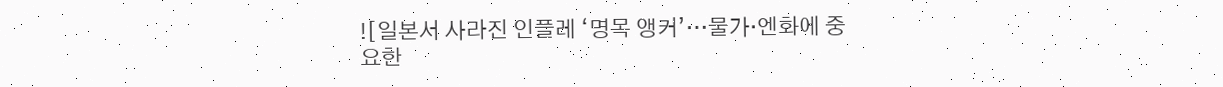![일본서 사라진 인플레 ‘명목 앵커’…물가·엔화에 중요한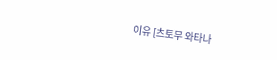이유 [츠토무 와타나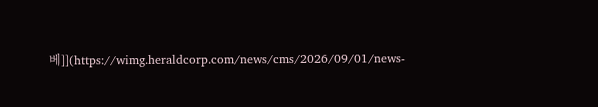베]](https://wimg.heraldcorp.com/news/cms/2026/09/01/news-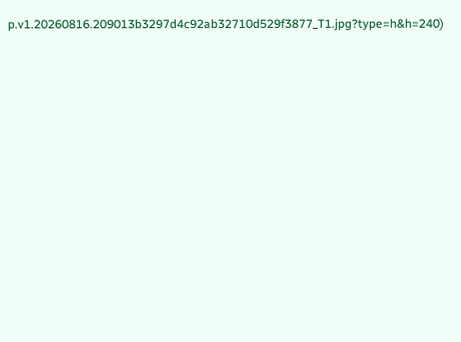p.v1.20260816.209013b3297d4c92ab32710d529f3877_T1.jpg?type=h&h=240)